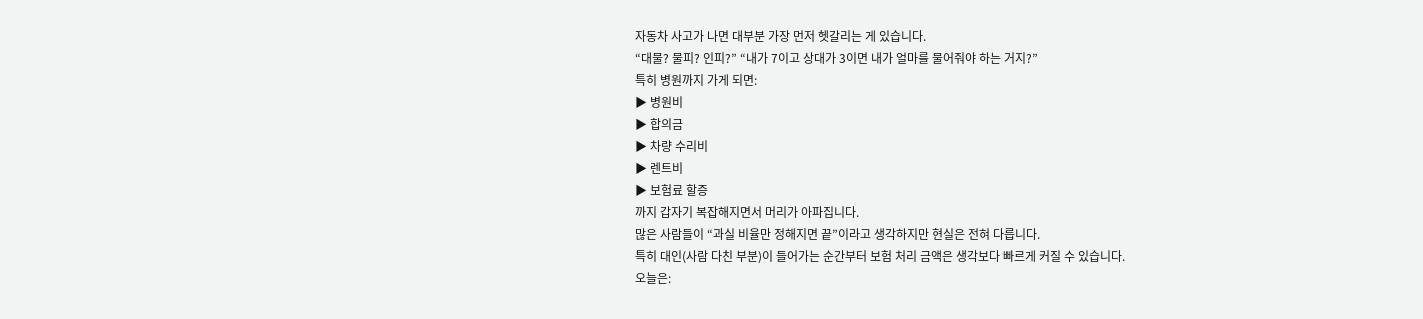자동차 사고가 나면 대부분 가장 먼저 헷갈리는 게 있습니다.
“대물? 물피? 인피?” “내가 7이고 상대가 3이면 내가 얼마를 물어줘야 하는 거지?”
특히 병원까지 가게 되면:
▶ 병원비
▶ 합의금
▶ 차량 수리비
▶ 렌트비
▶ 보험료 할증
까지 갑자기 복잡해지면서 머리가 아파집니다.
많은 사람들이 “과실 비율만 정해지면 끝”이라고 생각하지만 현실은 전혀 다릅니다.
특히 대인(사람 다친 부분)이 들어가는 순간부터 보험 처리 금액은 생각보다 빠르게 커질 수 있습니다.
오늘은: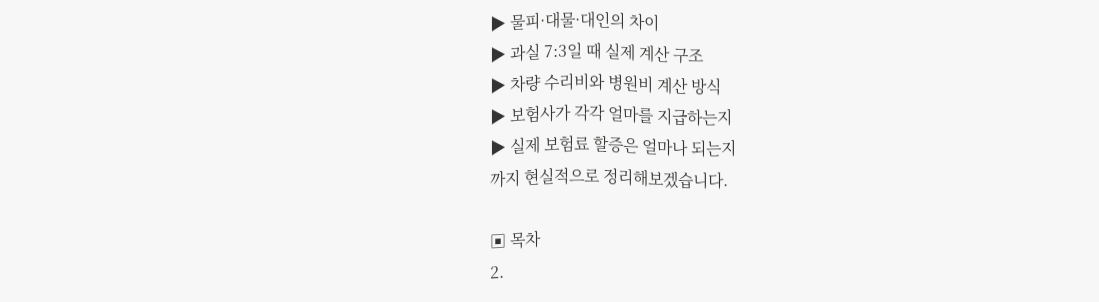▶ 물피·대물·대인의 차이
▶ 과실 7:3일 때 실제 계산 구조
▶ 차량 수리비와 병원비 계산 방식
▶ 보험사가 각각 얼마를 지급하는지
▶ 실제 보험료 할증은 얼마나 되는지
까지 현실적으로 정리해보겠습니다.

▣ 목차
2.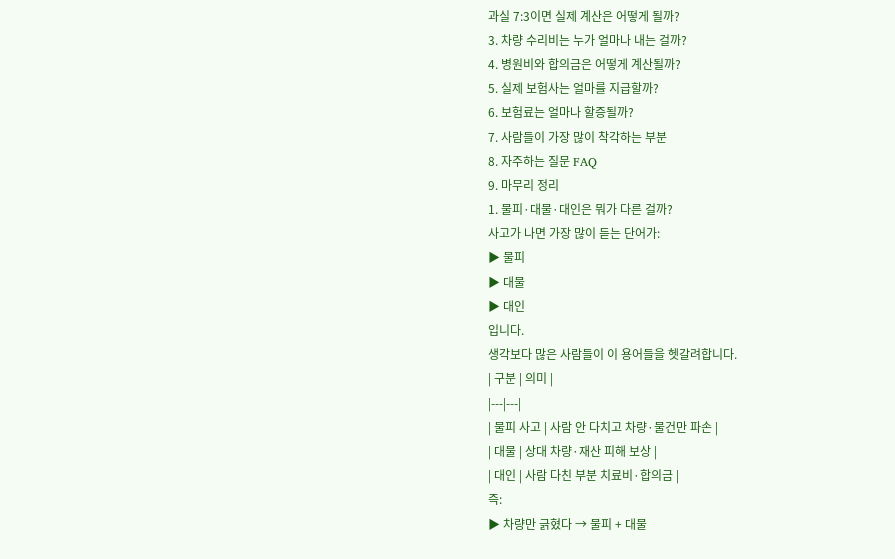과실 7:3이면 실제 계산은 어떻게 될까?
3. 차량 수리비는 누가 얼마나 내는 걸까?
4. 병원비와 합의금은 어떻게 계산될까?
5. 실제 보험사는 얼마를 지급할까?
6. 보험료는 얼마나 할증될까?
7. 사람들이 가장 많이 착각하는 부분
8. 자주하는 질문 FAQ
9. 마무리 정리
1. 물피·대물·대인은 뭐가 다른 걸까?
사고가 나면 가장 많이 듣는 단어가:
▶ 물피
▶ 대물
▶ 대인
입니다.
생각보다 많은 사람들이 이 용어들을 헷갈려합니다.
| 구분 | 의미 |
|---|---|
| 물피 사고 | 사람 안 다치고 차량·물건만 파손 |
| 대물 | 상대 차량·재산 피해 보상 |
| 대인 | 사람 다친 부분 치료비·합의금 |
즉:
▶ 차량만 긁혔다 → 물피 + 대물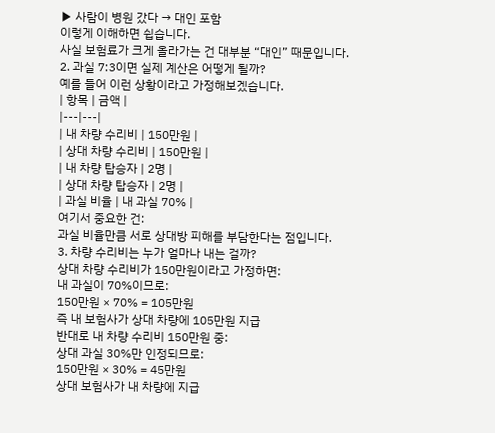▶ 사람이 병원 갔다 → 대인 포함
이렇게 이해하면 쉽습니다.
사실 보험료가 크게 올라가는 건 대부분 “대인” 때문입니다.
2. 과실 7:3이면 실제 계산은 어떻게 될까?
예를 들어 이런 상황이라고 가정해보겠습니다.
| 항목 | 금액 |
|---|---|
| 내 차량 수리비 | 150만원 |
| 상대 차량 수리비 | 150만원 |
| 내 차량 탑승자 | 2명 |
| 상대 차량 탑승자 | 2명 |
| 과실 비율 | 내 과실 70% |
여기서 중요한 건:
과실 비율만큼 서로 상대방 피해를 부담한다는 점입니다.
3. 차량 수리비는 누가 얼마나 내는 걸까?
상대 차량 수리비가 150만원이라고 가정하면:
내 과실이 70%이므로:
150만원 × 70% = 105만원
즉 내 보험사가 상대 차량에 105만원 지급
반대로 내 차량 수리비 150만원 중:
상대 과실 30%만 인정되므로:
150만원 × 30% = 45만원
상대 보험사가 내 차량에 지급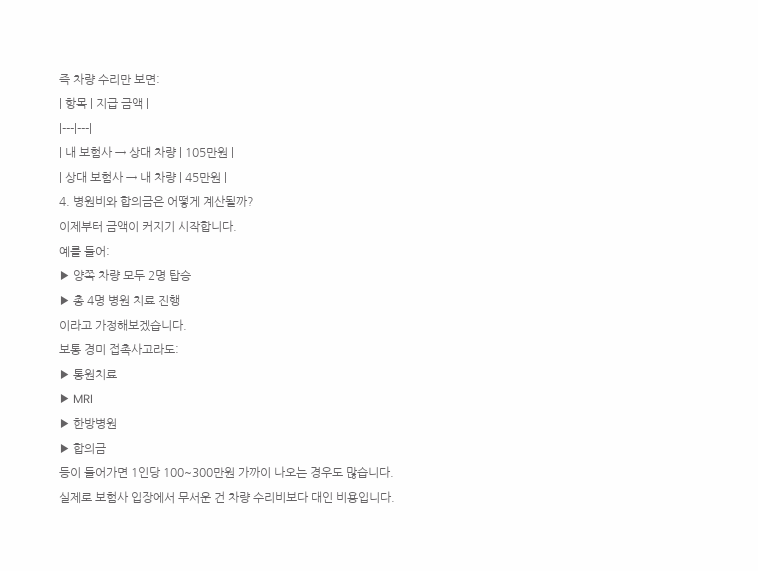즉 차량 수리만 보면:
| 항목 | 지급 금액 |
|---|---|
| 내 보험사 → 상대 차량 | 105만원 |
| 상대 보험사 → 내 차량 | 45만원 |
4. 병원비와 합의금은 어떻게 계산될까?
이제부터 금액이 커지기 시작합니다.
예를 들어:
▶ 양쪽 차량 모두 2명 탑승
▶ 총 4명 병원 치료 진행
이라고 가정해보겠습니다.
보통 경미 접촉사고라도:
▶ 통원치료
▶ MRI
▶ 한방병원
▶ 합의금
등이 들어가면 1인당 100~300만원 가까이 나오는 경우도 많습니다.
실제로 보험사 입장에서 무서운 건 차량 수리비보다 대인 비용입니다.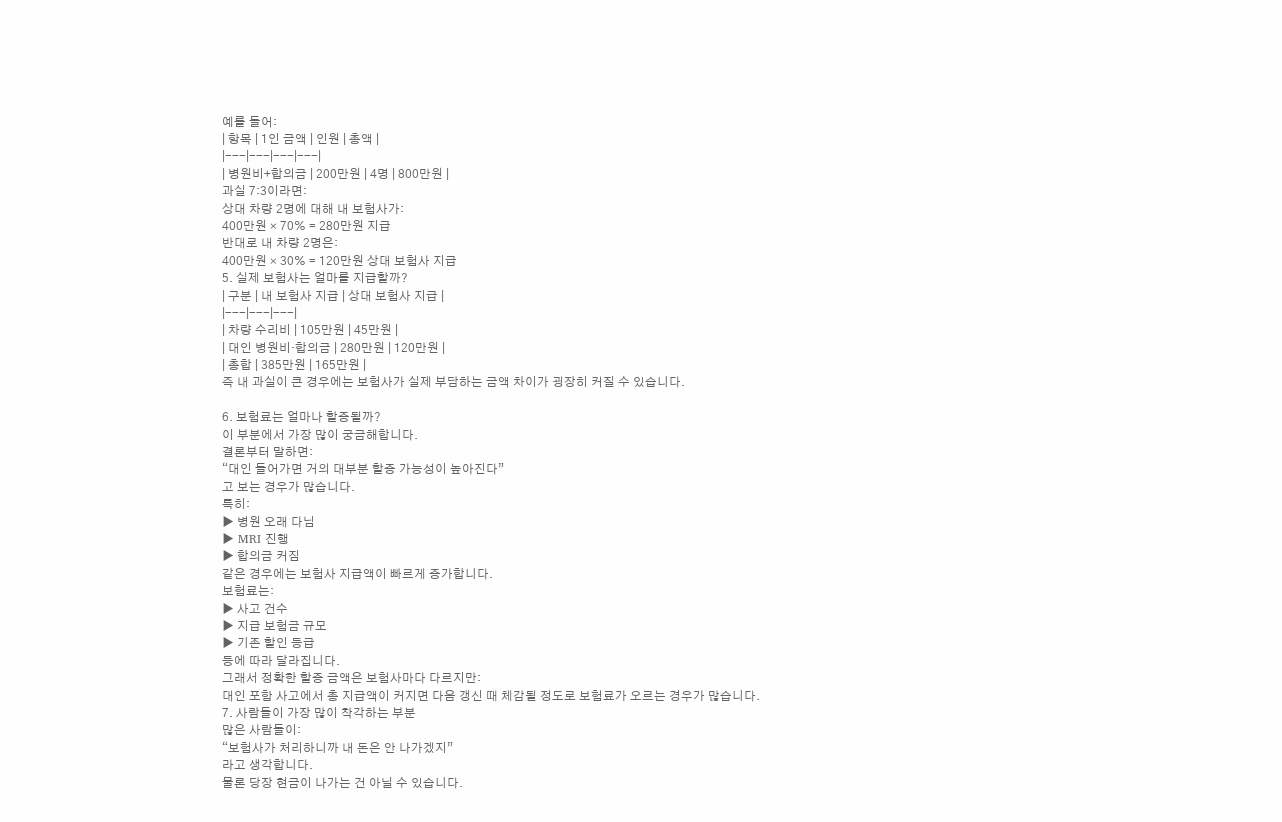예를 들어:
| 항목 | 1인 금액 | 인원 | 총액 |
|---|---|---|---|
| 병원비+합의금 | 200만원 | 4명 | 800만원 |
과실 7:3이라면:
상대 차량 2명에 대해 내 보험사가:
400만원 × 70% = 280만원 지급
반대로 내 차량 2명은:
400만원 × 30% = 120만원 상대 보험사 지급
5. 실제 보험사는 얼마를 지급할까?
| 구분 | 내 보험사 지급 | 상대 보험사 지급 |
|---|---|---|
| 차량 수리비 | 105만원 | 45만원 |
| 대인 병원비·합의금 | 280만원 | 120만원 |
| 총합 | 385만원 | 165만원 |
즉 내 과실이 큰 경우에는 보험사가 실제 부담하는 금액 차이가 굉장히 커질 수 있습니다.

6. 보험료는 얼마나 할증될까?
이 부분에서 가장 많이 궁금해합니다.
결론부터 말하면:
“대인 들어가면 거의 대부분 할증 가능성이 높아진다”
고 보는 경우가 많습니다.
특히:
▶ 병원 오래 다님
▶ MRI 진행
▶ 합의금 커짐
같은 경우에는 보험사 지급액이 빠르게 증가합니다.
보험료는:
▶ 사고 건수
▶ 지급 보험금 규모
▶ 기존 할인 등급
등에 따라 달라집니다.
그래서 정확한 할증 금액은 보험사마다 다르지만:
대인 포함 사고에서 총 지급액이 커지면 다음 갱신 때 체감될 정도로 보험료가 오르는 경우가 많습니다.
7. 사람들이 가장 많이 착각하는 부분
많은 사람들이:
“보험사가 처리하니까 내 돈은 안 나가겠지”
라고 생각합니다.
물론 당장 현금이 나가는 건 아닐 수 있습니다.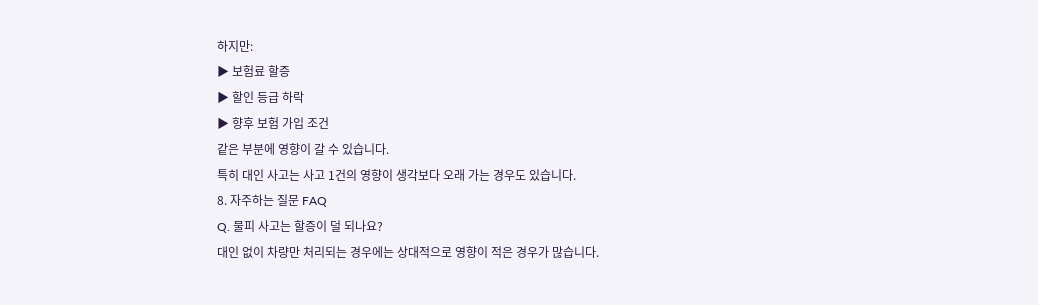하지만:
▶ 보험료 할증
▶ 할인 등급 하락
▶ 향후 보험 가입 조건
같은 부분에 영향이 갈 수 있습니다.
특히 대인 사고는 사고 1건의 영향이 생각보다 오래 가는 경우도 있습니다.
8. 자주하는 질문 FAQ
Q. 물피 사고는 할증이 덜 되나요?
대인 없이 차량만 처리되는 경우에는 상대적으로 영향이 적은 경우가 많습니다.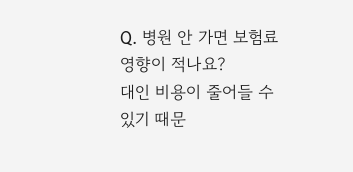Q. 병원 안 가면 보험료 영향이 적나요?
대인 비용이 줄어들 수 있기 때문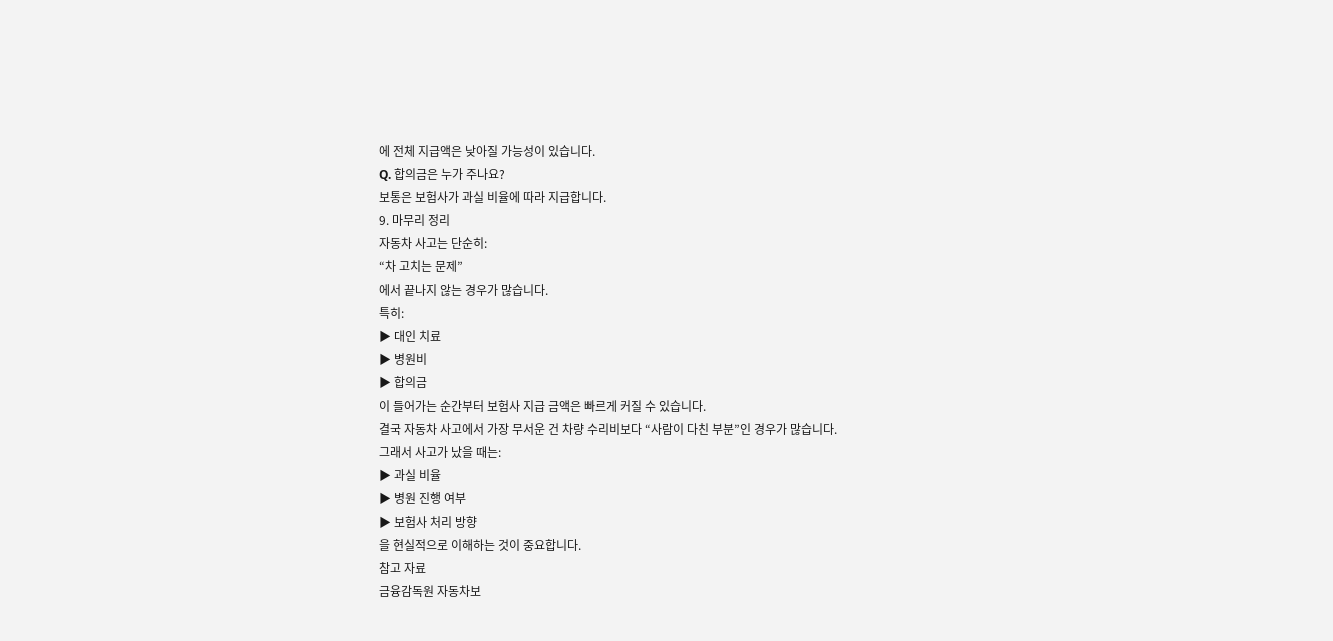에 전체 지급액은 낮아질 가능성이 있습니다.
Q. 합의금은 누가 주나요?
보통은 보험사가 과실 비율에 따라 지급합니다.
9. 마무리 정리
자동차 사고는 단순히:
“차 고치는 문제”
에서 끝나지 않는 경우가 많습니다.
특히:
▶ 대인 치료
▶ 병원비
▶ 합의금
이 들어가는 순간부터 보험사 지급 금액은 빠르게 커질 수 있습니다.
결국 자동차 사고에서 가장 무서운 건 차량 수리비보다 “사람이 다친 부분”인 경우가 많습니다.
그래서 사고가 났을 때는:
▶ 과실 비율
▶ 병원 진행 여부
▶ 보험사 처리 방향
을 현실적으로 이해하는 것이 중요합니다.
참고 자료
금융감독원 자동차보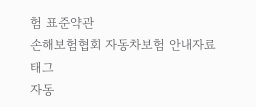험 표준약관
손해보험협회 자동차보험 안내자료
태그
자동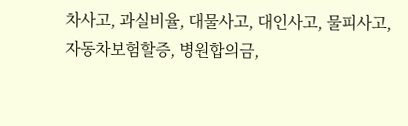차사고, 과실비율, 대물사고, 대인사고, 물피사고, 자동차보험할증, 병원합의금,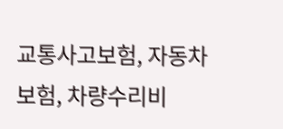교통사고보험, 자동차보험, 차량수리비